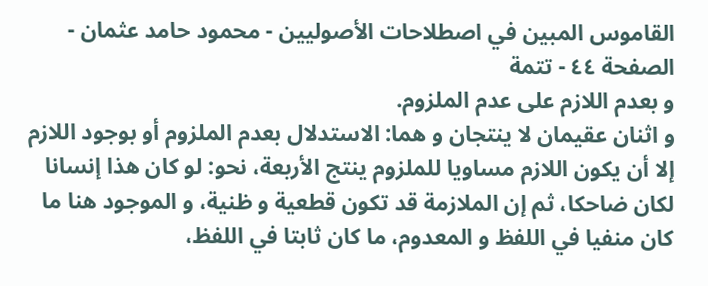القاموس المبين في اصطلاحات الأصوليين - محمود حامد عثمان - الصفحة ٤٤ - تتمة
و بعدم اللازم على عدم الملزوم.
و اثنان عقيمان لا ينتجان و هما: الاستدلال بعدم الملزوم أو بوجود اللازم إلا أن يكون اللازم مساويا للملزوم ينتج الأربعة، نحو: لو كان هذا إنسانا لكان ضاحكا، ثم إن الملازمة قد تكون قطعية و ظنية، و الموجود هنا ما كان منفيا في اللفظ و المعدوم، ما كان ثابتا في اللفظ،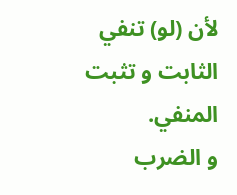لأن (لو) تنفي الثابت و تثبت المنفي.
و الضرب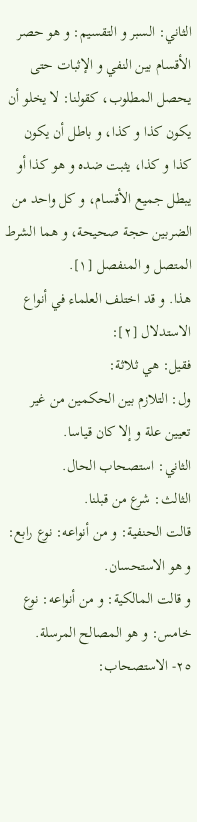الثاني: السبر و التقسيم: و هو حصر الأقسام بين النفي و الإثبات حتى يحصل المطلوب، كقولنا: لا يخلو أن يكون كذا و كذا، و باطل أن يكون كذا و كذا، يثبت ضده و هو كذا أو يبطل جميع الأقسام، و كل واحد من الضربين حجة صحيحة، و هما الشرط المتصل و المنفصل [١].
هذا. و قد اختلف العلماء في أنواع الاستدلال [٢]:
فقيل: هي ثلاثة:
ول: التلازم بين الحكمين من غير تعيين علة و إلا كان قياسا.
الثاني: استصحاب الحال.
الثالث: شرع من قبلنا.
قالت الحنفية: و من أنواعه: نوع رابع: و هو الاستحسان.
و قالت المالكية: و من أنواعه: نوع خامس: و هو المصالح المرسلة.
٢٥- الاستصحاب: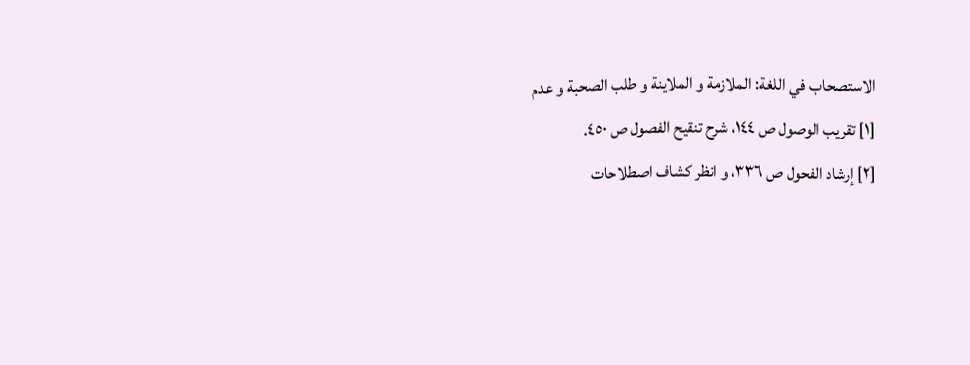الاستصحاب في اللغة: الملازمة و الملاينة و طلب الصحبة و عدم
[١] تقريب الوصول ص ١٤٤، شرح تنقيح الفصول ص ٤٥٠.
[٢] إرشاد الفحول ص ٣٣٦، و انظر كشاف اصطلاحات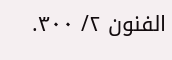الفنون ٢/ ٣٠٠.